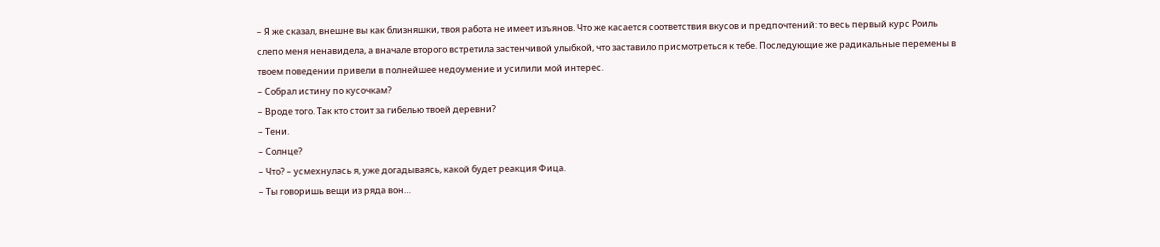– Я же сказал, внешне вы как близняшки, твоя работа не имеет изъянов. Что же касается соответствия вкусов и предпочтений: то весь первый курс Роиль слепо меня ненавидела, а вначале второго встретила застенчивой улыбкой, что заставило присмотреться к тебе. Последующие же радикальные перемены в твоем поведении привели в полнейшее недоумение и усилили мой интерес.
– Собрал истину по кусочкам?
– Вроде того. Так кто стоит за гибелью твоей деревни?
– Тени.
– Солнце?
– Что? – усмехнулась я, уже догадываясь, какой будет реакция Фица.
– Ты говоришь вещи из ряда вон…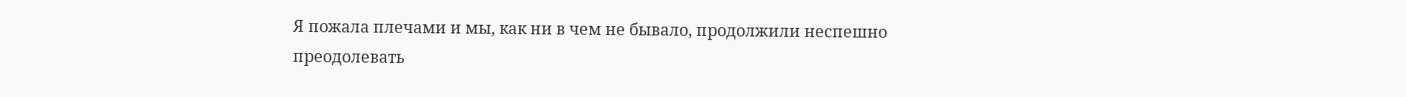Я пожала плечами и мы, как ни в чем не бывало, продолжили неспешно преодолевать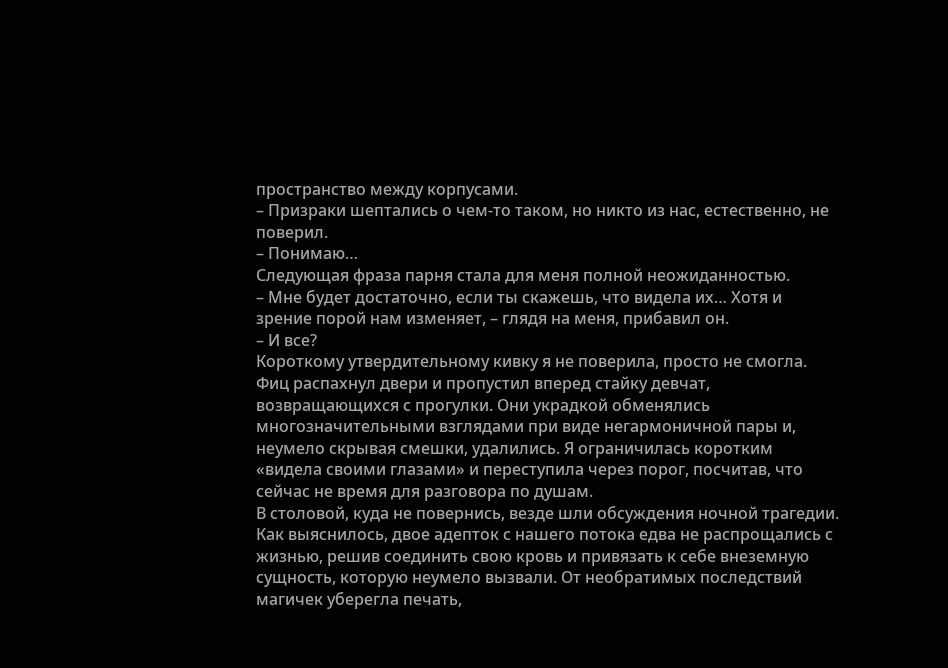пространство между корпусами.
– Призраки шептались о чем-то таком, но никто из нас, естественно, не поверил.
– Понимаю…
Следующая фраза парня стала для меня полной неожиданностью.
– Мне будет достаточно, если ты скажешь, что видела их… Хотя и зрение порой нам изменяет, – глядя на меня, прибавил он.
– И все?
Короткому утвердительному кивку я не поверила, просто не смогла.
Фиц распахнул двери и пропустил вперед стайку девчат, возвращающихся с прогулки. Они украдкой обменялись многозначительными взглядами при виде негармоничной пары и, неумело скрывая смешки, удалились. Я ограничилась коротким «видела своими глазами» и переступила через порог, посчитав, что сейчас не время для разговора по душам.
В столовой, куда не повернись, везде шли обсуждения ночной трагедии. Как выяснилось, двое адепток с нашего потока едва не распрощались с жизнью, решив соединить свою кровь и привязать к себе внеземную сущность, которую неумело вызвали. От необратимых последствий магичек уберегла печать,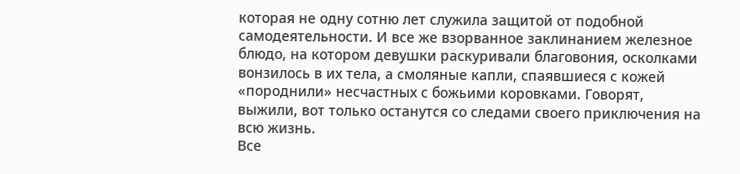которая не одну сотню лет служила защитой от подобной самодеятельности. И все же взорванное заклинанием железное блюдо, на котором девушки раскуривали благовония, осколками вонзилось в их тела, а смоляные капли, спаявшиеся с кожей «породнили» несчастных с божьими коровками. Говорят, выжили, вот только останутся со следами своего приключения на всю жизнь.
Все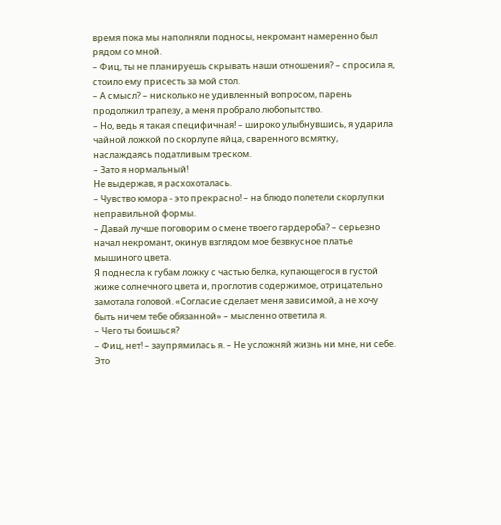время пока мы наполняли подносы, некромант намеренно был рядом со мной.
– Фиц, ты не планируешь скрывать наши отношения? – спросила я, стоило ему присесть за мой стол.
– А смысл? – нисколько не удивленный вопросом, парень продолжил трапезу, а меня пробрало любопытство.
– Но, ведь я такая специфичная! – широко улыбнувшись, я ударила чайной ложкой по скорлупе яйца, сваренного всмятку, наслаждаясь податливым треском.
– Зато я нормальный!
Не выдержав, я расхохоталась.
– Чувство юмора - это прекрасно! – на блюдо полетели скорлупки неправильной формы.
– Давай лучше поговорим о смене твоего гардероба? – серьезно начал некромант, окинув взглядом мое безвкусное платье мышиного цвета.
Я поднесла к губам ложку с частью белка, купающегося в густой жиже солнечного цвета и, проглотив содержимое, отрицательно замотала головой. «Согласие сделает меня зависимой, а не хочу быть ничем тебе обязанной» – мысленно ответила я.
– Чего ты боишься?
– Фиц, нет! – заупрямилась я. – Не усложняй жизнь ни мне, ни себе. Это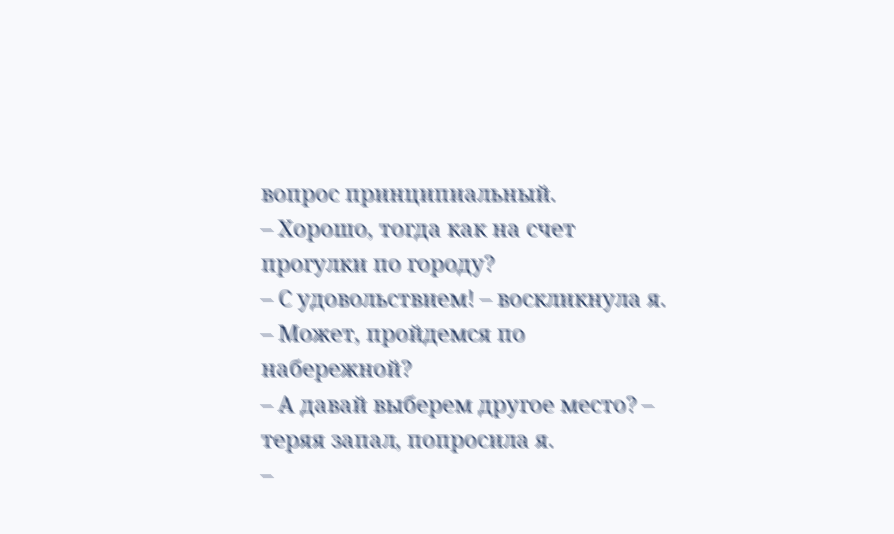вопрос принципиальный.
– Хорошо, тогда как на счет прогулки по городу?
– С удовольствием! – воскликнула я.
– Может, пройдемся по набережной?
– А давай выберем другое место? – теряя запал, попросила я.
–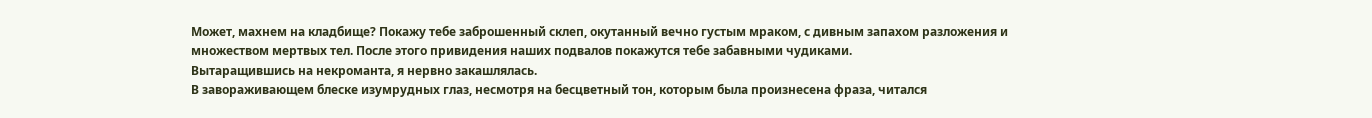Может, махнем на кладбище? Покажу тебе заброшенный склеп, окутанный вечно густым мраком, с дивным запахом разложения и множеством мертвых тел. После этого привидения наших подвалов покажутся тебе забавными чудиками.
Вытаращившись на некроманта, я нервно закашлялась.
В завораживающем блеске изумрудных глаз, несмотря на бесцветный тон, которым была произнесена фраза, читался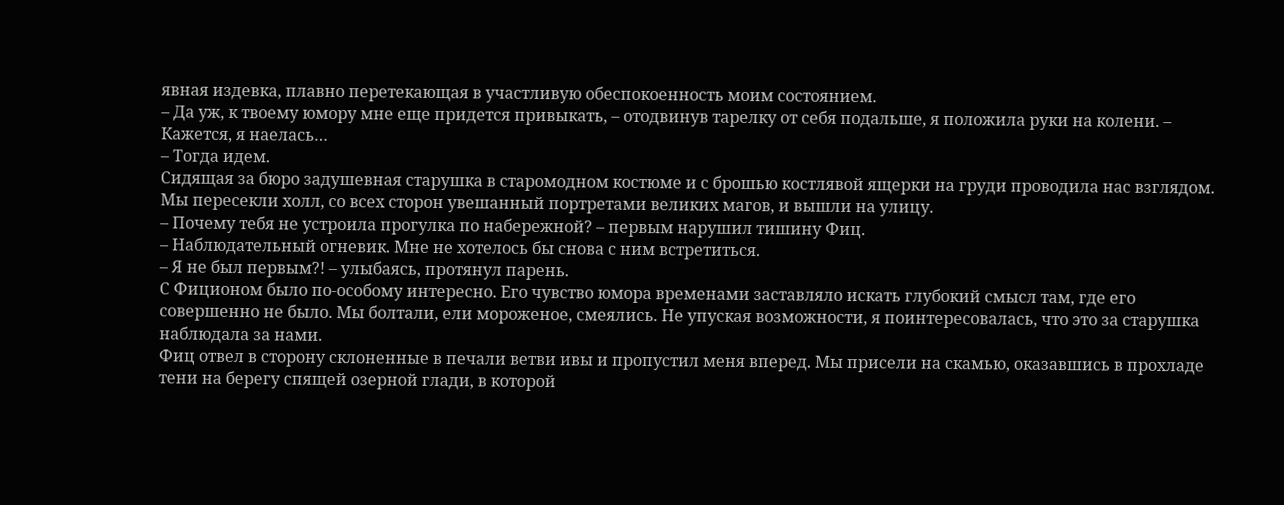явная издевка, плавно перетекающая в участливую обеспокоенность моим состоянием.
– Да уж, к твоему юмору мне еще придется привыкать, – отодвинув тарелку от себя подальше, я положила руки на колени. – Кажется, я наелась…
– Тогда идем.
Сидящая за бюро задушевная старушка в старомодном костюме и с брошью костлявой ящерки на груди проводила нас взглядом. Мы пересекли холл, со всех сторон увешанный портретами великих магов, и вышли на улицу.
– Почему тебя не устроила прогулка по набережной? – первым нарушил тишину Фиц.
– Наблюдательный огневик. Мне не хотелось бы снова с ним встретиться.
– Я не был первым?! – улыбаясь, протянул парень.
С Фиционом было по-особому интересно. Его чувство юмора временами заставляло искать глубокий смысл там, где его совершенно не было. Мы болтали, ели мороженое, смеялись. Не упуская возможности, я поинтересовалась, что это за старушка наблюдала за нами.
Фиц отвел в сторону склоненные в печали ветви ивы и пропустил меня вперед. Мы присели на скамью, оказавшись в прохладе тени на берегу спящей озерной глади, в которой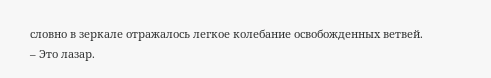словно в зеркале отражалось легкое колебание освобожденных ветвей.
– Это лазар.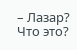– Лазар? Что это?